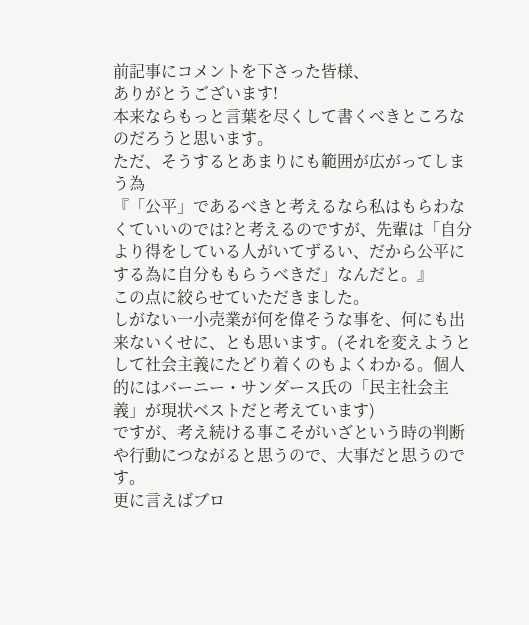前記事にコメントを下さった皆様、
ありがとうございます!
本来ならもっと言葉を尽くして書くべきところなのだろうと思います。
ただ、そうするとあまりにも範囲が広がってしまう為
『「公平」であるべきと考えるなら私はもらわなくていいのでは?と考えるのですが、先輩は「自分より得をしている人がいてずるい、だから公平にする為に自分ももらうべきだ」なんだと。』
この点に絞らせていただきました。
しがない一小売業が何を偉そうな事を、何にも出来ないくせに、とも思います。(それを変えようとして社会主義にたどり着くのもよくわかる。個人的にはバーニー・サンダース氏の「民主社会主義」が現状ベストだと考えています)
ですが、考え続ける事こそがいざという時の判断や行動につながると思うので、大事だと思うのです。
更に言えばブロ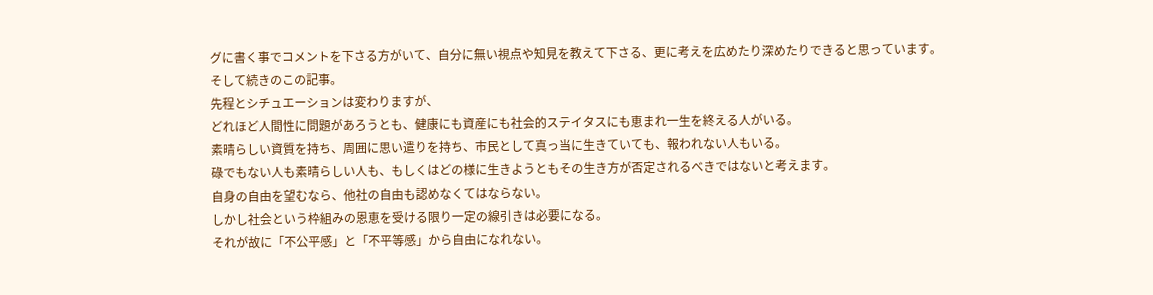グに書く事でコメントを下さる方がいて、自分に無い視点や知見を教えて下さる、更に考えを広めたり深めたりできると思っています。
そして続きのこの記事。
先程とシチュエーションは変わりますが、
どれほど人間性に問題があろうとも、健康にも資産にも社会的ステイタスにも恵まれ一生を終える人がいる。
素晴らしい資質を持ち、周囲に思い遣りを持ち、市民として真っ当に生きていても、報われない人もいる。
碌でもない人も素晴らしい人も、もしくはどの様に生きようともその生き方が否定されるべきではないと考えます。
自身の自由を望むなら、他社の自由も認めなくてはならない。
しかし社会という枠組みの恩恵を受ける限り一定の線引きは必要になる。
それが故に「不公平感」と「不平等感」から自由になれない。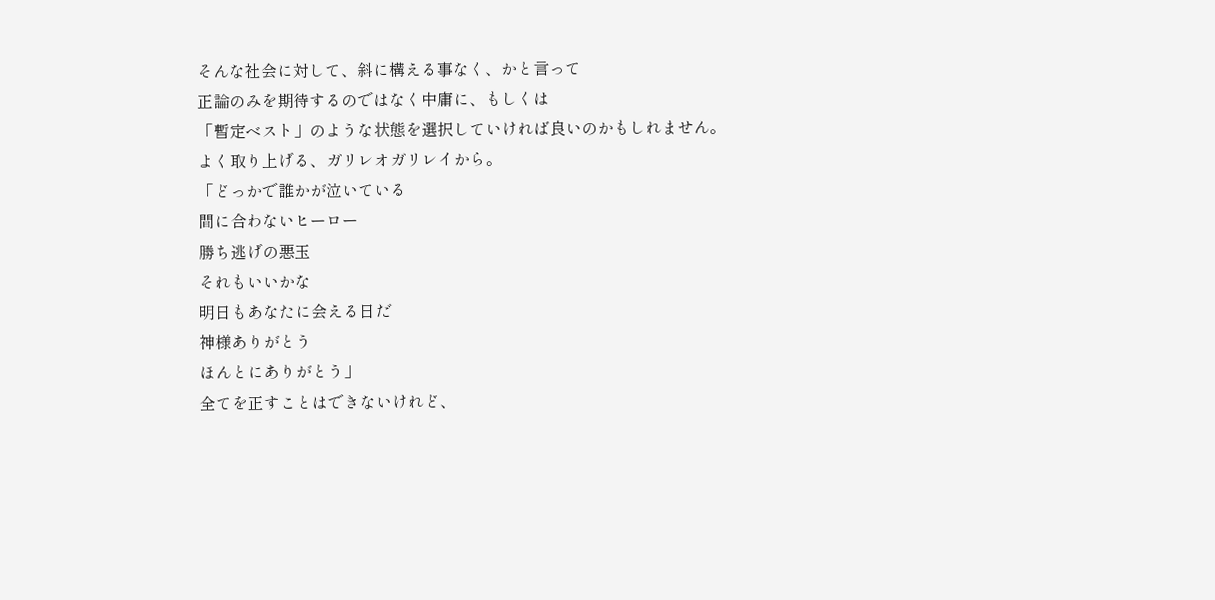そんな社会に対して、斜に構える事なく、かと言って
正論のみを期待するのではなく中庸に、もしくは
「暫定ベスト」のような状態を選択していければ良いのかもしれません。
よく取り上げる、ガリレオガリレイから。
「どっかで誰かが泣いている
間に合わないヒーロー
勝ち逃げの悪玉
それもいいかな
明日もあなたに会える日だ
神様ありがとう
ほんとにありがとう」
全てを正すことはできないけれど、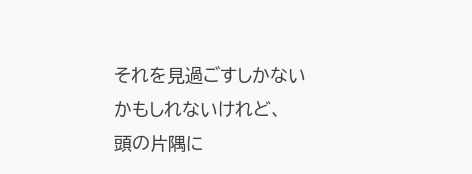それを見過ごすしかないかもしれないけれど、
頭の片隅に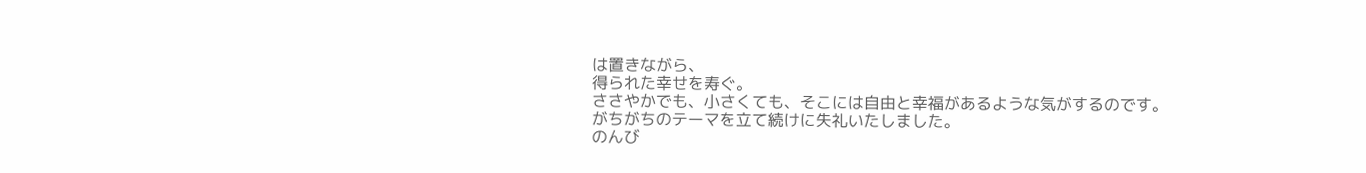は置きながら、
得られた幸せを寿ぐ。
ささやかでも、小さくても、そこには自由と幸福があるような気がするのです。
がちがちのテーマを立て続けに失礼いたしました。
のんび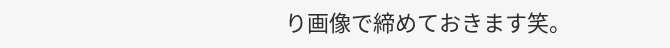り画像で締めておきます笑。